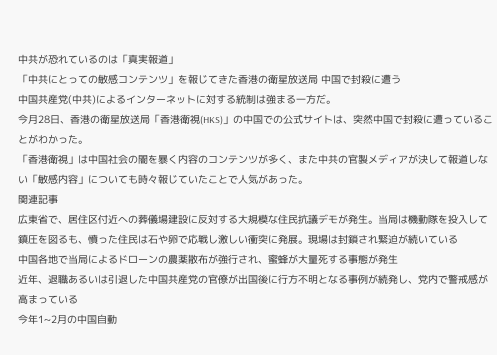中共が恐れているのは「真実報道」
「中共にとっての敏感コンテンツ」を報じてきた香港の衛星放送局 中国で封殺に遭う
中国共産党(中共)によるインターネットに対する統制は強まる一方だ。
今月28日、香港の衛星放送局「香港衛視(HKS)」の中国での公式サイトは、突然中国で封殺に遭っていることがわかった。
「香港衛視」は中国社会の闇を暴く内容のコンテンツが多く、また中共の官製メディアが決して報道しない「敏感内容」についても時々報じていたことで人気があった。
関連記事
広東省で、居住区付近への葬儀場建設に反対する大規模な住民抗議デモが発生。当局は機動隊を投入して鎮圧を図るも、憤った住民は石や卵で応戦し激しい衝突に発展。現場は封鎖され緊迫が続いている
中国各地で当局によるドローンの農薬散布が強行され、蜜蜂が大量死する事態が発生
近年、退職あるいは引退した中国共産党の官僚が出国後に行方不明となる事例が続発し、党内で警戒感が高まっている
今年1~2月の中国自動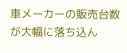車メーカーの販売台数が大幅に落ち込ん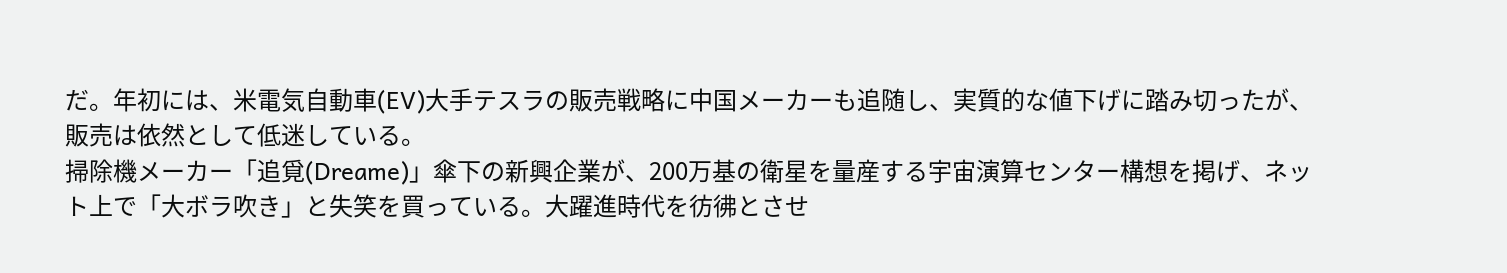だ。年初には、米電気自動車(EV)大手テスラの販売戦略に中国メーカーも追随し、実質的な値下げに踏み切ったが、販売は依然として低迷している。
掃除機メーカー「追覓(Dreame)」傘下の新興企業が、200万基の衛星を量産する宇宙演算センター構想を掲げ、ネット上で「大ボラ吹き」と失笑を買っている。大躍進時代を彷彿とさせ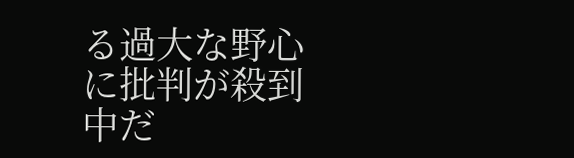る過大な野心に批判が殺到中だ